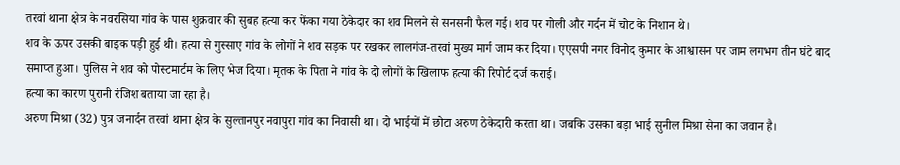तरवां थाना क्षेत्र के नवरसिया गांव के पास शुक्रवार की सुबह हत्या कर फेंका गया ठेकेदार का शव मिलने से सनसनी फैल गई। शव पर गोली और गर्दन में चोट के निशान थे।
शव के ऊपर उसकी बाइक पड़ी हुई थी। हत्या से गुस्साए गांव के लोगों ने शव सड़क पर रखकर लालगंज-तरवां मुख्य मार्ग जाम कर दिया। एएसपी नगर विनोद कुमार के आश्वासन पर जाम लगभग तीन घंटे बाद समाप्त हुआ। पुलिस ने शव को पोस्टमार्टम के लिए भेज दिया। मृतक के पिता ने गांव के दो लोगों के खिलाफ हत्या की रिपोर्ट दर्ज कराई।
हत्या का कारण पुरानी रंजिश बताया जा रहा है।
अरुण मिश्रा (32) पुत्र जनार्दन तरवां थाना क्षेत्र के सुल्तानपुर नवापुरा गांव का निवासी था। दो भाईयों में छोटा अरुण ठेकेदारी करता था। जबकि उसका बड़ा भाई सुनील मिश्रा सेना का जवान है।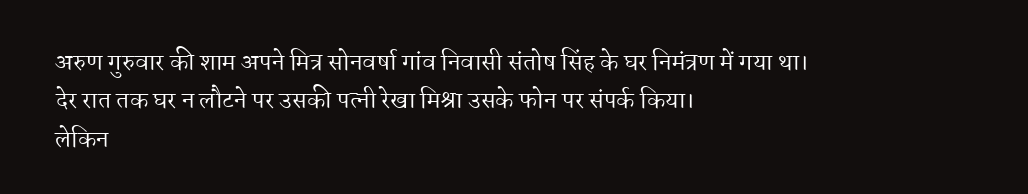अरुण गुरुवार की शाम अपने मित्र सोनवर्षा गांव निवासी संतोष सिंह के घर निमंत्रण में गया था। देर रात तक घर न लौटने पर उसकी पत्नी रेखा मिश्रा उसके फोन पर संपर्क किया।
लेकिन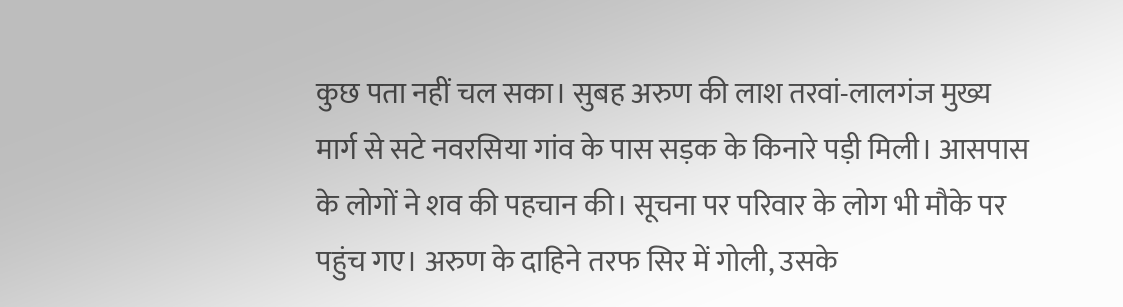कुछ पता नहीं चल सका। सुबह अरुण की लाश तरवां-लालगंज मुख्य मार्ग से सटे नवरसिया गांव के पास सड़क के किनारे पड़ी मिली। आसपास के लोगों ने शव की पहचान की। सूचना पर परिवार के लोग भी मौके पर पहुंच गए। अरुण के दाहिने तरफ सिर में गोली, उसके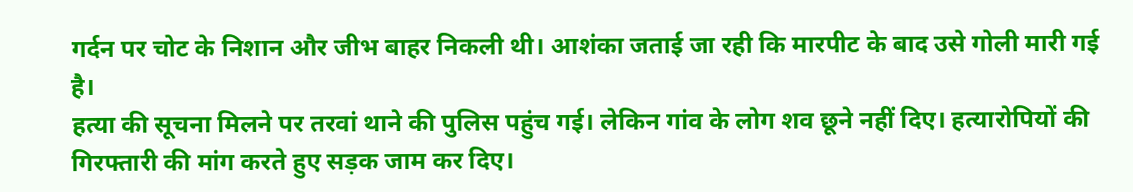गर्दन पर चोट के निशान और जीभ बाहर निकली थी। आशंका जताई जा रही कि मारपीट के बाद उसे गोली मारी गई है।
हत्या की सूचना मिलने पर तरवां थाने की पुलिस पहुंच गई। लेकिन गांव के लोग शव छूने नहीं दिए। हत्यारोपियों की गिरफ्तारी की मांग करते हुए सड़क जाम कर दिए।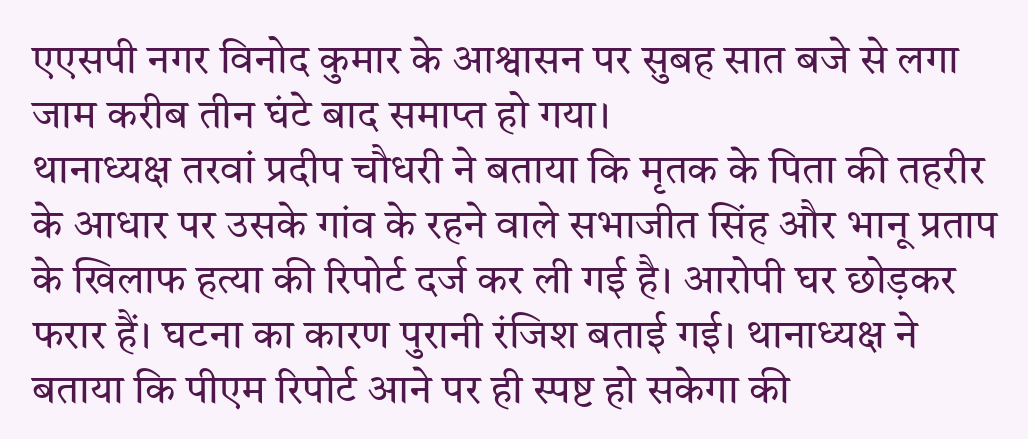एएसपी नगर विनोद कुमार के आश्वासन पर सुबह सात बजे से लगा जाम करीब तीन घंटे बाद समाप्त हो गया।
थानाध्यक्ष तरवां प्रदीप चौधरी ने बताया कि मृतक के पिता की तहरीर के आधार पर उसके गांव के रहने वाले सभाजीत सिंह और भानू प्रताप के खिलाफ हत्या की रिपोर्ट दर्ज कर ली गई है। आरोपी घर छोड़कर फरार हैं। घटना का कारण पुरानी रंजिश बताई गई। थानाध्यक्ष ने बताया कि पीएम रिपोर्ट आने पर ही स्पष्ट हो सकेगा की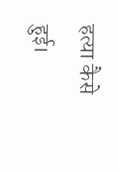हत्या कैसे हुई।